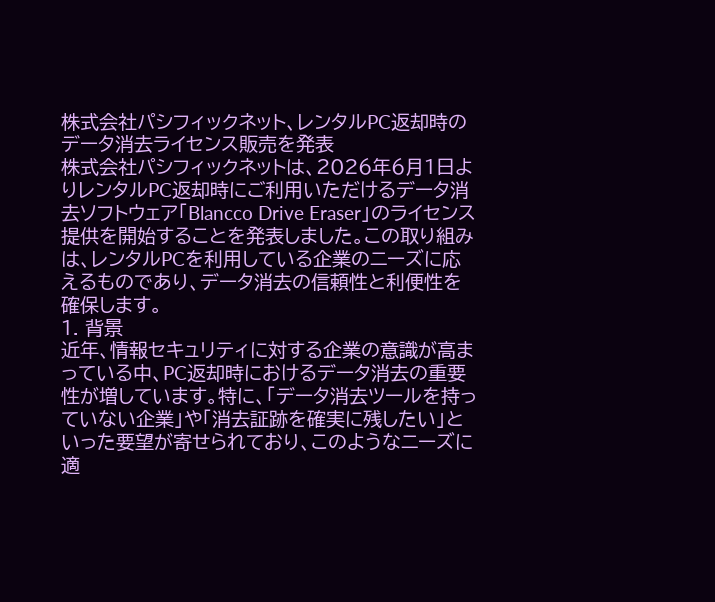株式会社パシフィックネット、レンタルPC返却時のデータ消去ライセンス販売を発表
株式会社パシフィックネットは、2026年6月1日よりレンタルPC返却時にご利用いただけるデータ消去ソフトウェア「Blancco Drive Eraser」のライセンス提供を開始することを発表しました。この取り組みは、レンタルPCを利用している企業のニーズに応えるものであり、データ消去の信頼性と利便性を確保します。
1. 背景
近年、情報セキュリティに対する企業の意識が高まっている中、PC返却時におけるデータ消去の重要性が増しています。特に、「データ消去ツールを持っていない企業」や「消去証跡を確実に残したい」といった要望が寄せられており、このようなニーズに適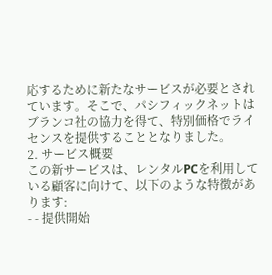応するために新たなサービスが必要とされています。そこで、パシフィックネットはブランコ社の協力を得て、特別価格でライセンスを提供することとなりました。
2. サービス概要
この新サービスは、レンタルPCを利用している顧客に向けて、以下のような特徴があります:
- - 提供開始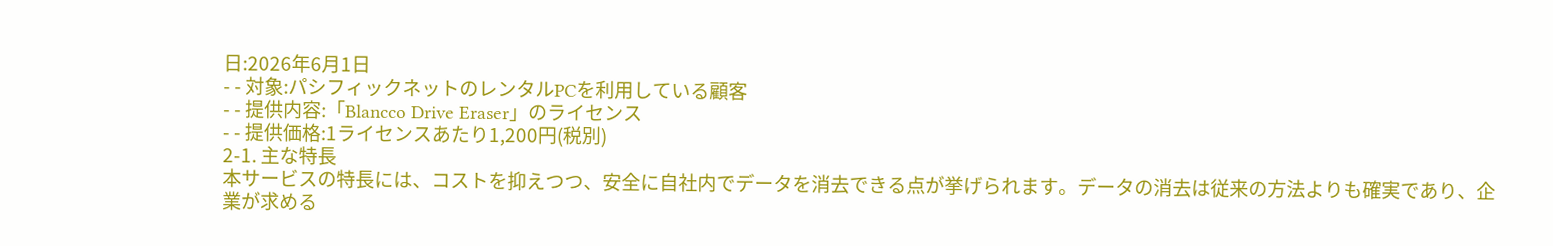日:2026年6月1日
- - 対象:パシフィックネットのレンタルPCを利用している顧客
- - 提供内容:「Blancco Drive Eraser」のライセンス
- - 提供価格:1ライセンスあたり1,200円(税別)
2-1. 主な特長
本サービスの特長には、コストを抑えつつ、安全に自社内でデータを消去できる点が挙げられます。データの消去は従来の方法よりも確実であり、企業が求める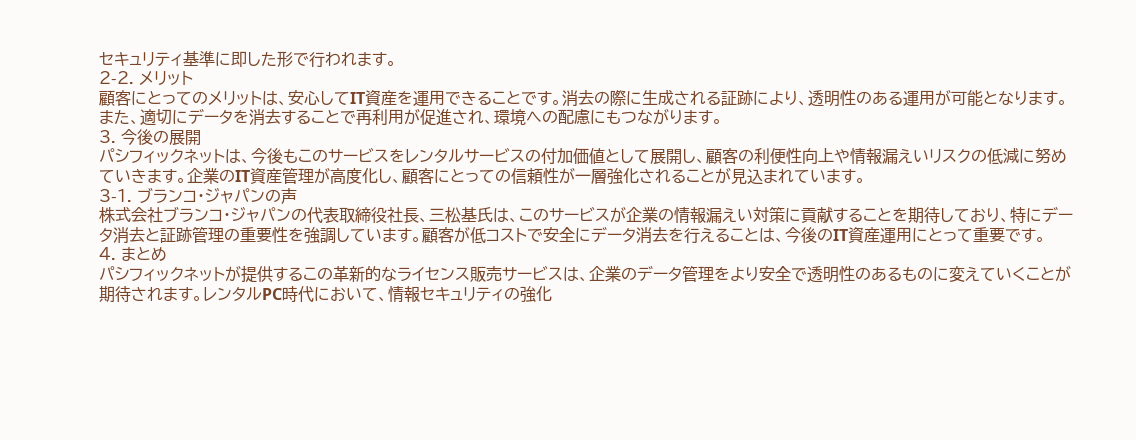セキュリティ基準に即した形で行われます。
2-2. メリット
顧客にとってのメリットは、安心してIT資産を運用できることです。消去の際に生成される証跡により、透明性のある運用が可能となります。また、適切にデータを消去することで再利用が促進され、環境への配慮にもつながります。
3. 今後の展開
パシフィックネットは、今後もこのサービスをレンタルサービスの付加価値として展開し、顧客の利便性向上や情報漏えいリスクの低減に努めていきます。企業のIT資産管理が高度化し、顧客にとっての信頼性が一層強化されることが見込まれています。
3-1. ブランコ・ジャパンの声
株式会社ブランコ・ジャパンの代表取締役社長、三松基氏は、このサービスが企業の情報漏えい対策に貢献することを期待しており、特にデータ消去と証跡管理の重要性を強調しています。顧客が低コストで安全にデータ消去を行えることは、今後のIT資産運用にとって重要です。
4. まとめ
パシフィックネットが提供するこの革新的なライセンス販売サービスは、企業のデータ管理をより安全で透明性のあるものに変えていくことが期待されます。レンタルPC時代において、情報セキュリティの強化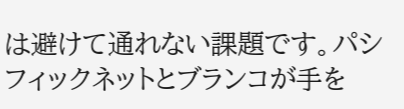は避けて通れない課題です。パシフィックネットとブランコが手を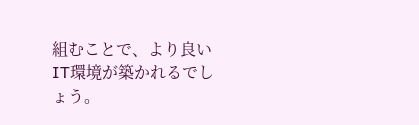組むことで、より良いIT環境が築かれるでしょう。